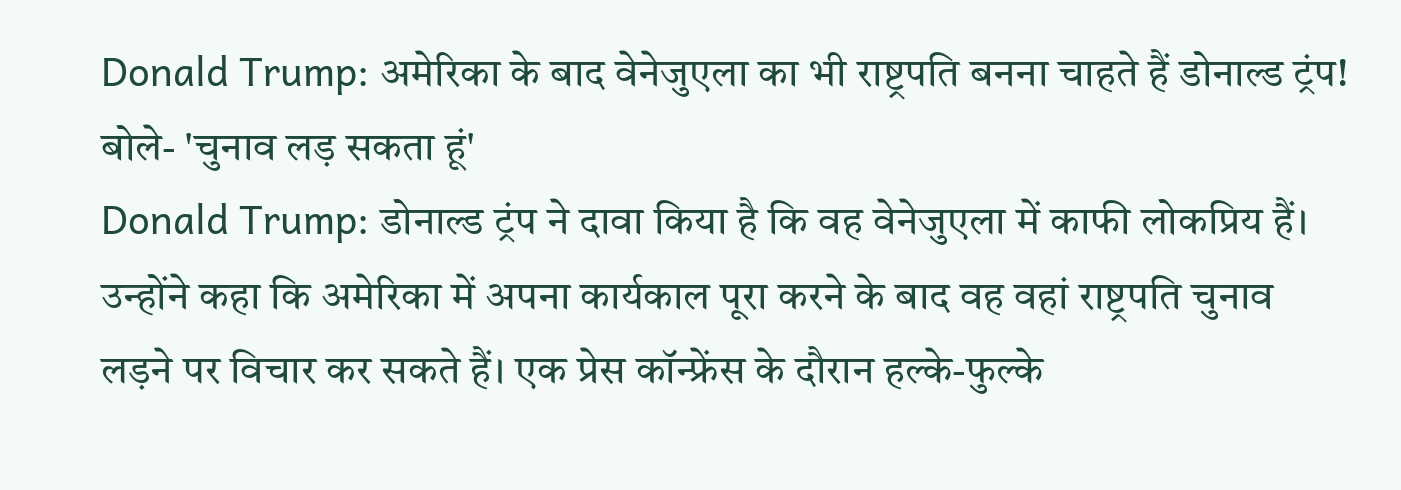Donald Trump: अमेरिका के बाद वेनेजुएला का भी राष्ट्रपति बनना चाहते हैं डोनाल्ड ट्रंप! बोले- 'चुनाव लड़ सकता हूं'
Donald Trump: डोनाल्ड ट्रंप ने दावा किया है कि वह वेनेजुएला में काफी लोकप्रिय हैं। उन्होंने कहा कि अमेरिका में अपना कार्यकाल पूरा करने के बाद वह वहां राष्ट्रपति चुनाव लड़ने पर विचार कर सकते हैं। एक प्रेस कॉन्फ्रेंस के दौरान हल्के-फुल्के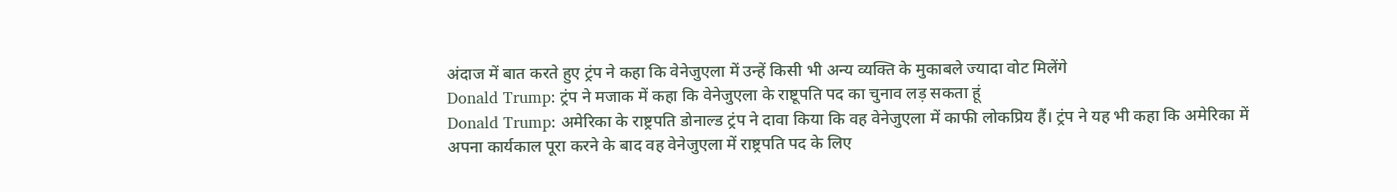अंदाज में बात करते हुए ट्रंप ने कहा कि वेनेजुएला में उन्हें किसी भी अन्य व्यक्ति के मुकाबले ज्यादा वोट मिलेंगे
Donald Trump: ट्रंप ने मजाक में कहा कि वेनेजुएला के राष्टूपति पद का चुनाव लड़ सकता हूं
Donald Trump: अमेरिका के राष्ट्रपति डोनाल्ड ट्रंप ने दावा किया कि वह वेनेजुएला में काफी लोकप्रिय हैं। ट्रंप ने यह भी कहा कि अमेरिका में अपना कार्यकाल पूरा करने के बाद वह वेनेजुएला में राष्ट्रपति पद के लिए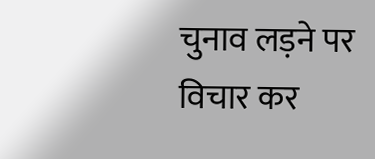चुनाव लड़ने पर विचार कर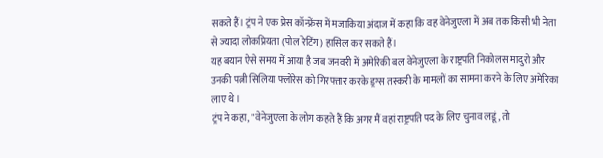सकते हैं। ट्रंप ने एक प्रेस कॉन्फ्रेंस में मजाकिया अंदाज में कहा कि वह वेनेजुएला में अब तक किसी भी नेता से ज्यादा लोकप्रियता (पोल रेटिंग) हासिल कर सकते हैं।
यह बयान ऐसे समय में आया है जब जनवरी में अमेरिकी बल वेनेजुएला के राष्ट्रपति निकोलस मादुरो और उनकी पत्नी सिलिया फ्लोरेस को गिरफ्तार करके ड्रग्स तस्करी के मामलों का सामना करने के लिए अमेरिका लाए थे।
ट्रंप ने कहा, "वेनेजुएला के लोग कहते हैं कि अगर मैं वहां राष्ट्रपति पद के लिए चुनाव लडूं, तो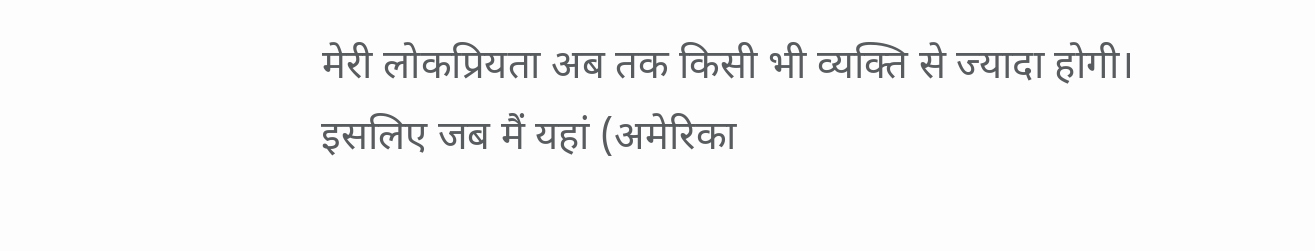मेरी लोकप्रियता अब तक किसी भी व्यक्ति से ज्यादा होगी। इसलिए जब मैं यहां (अमेरिका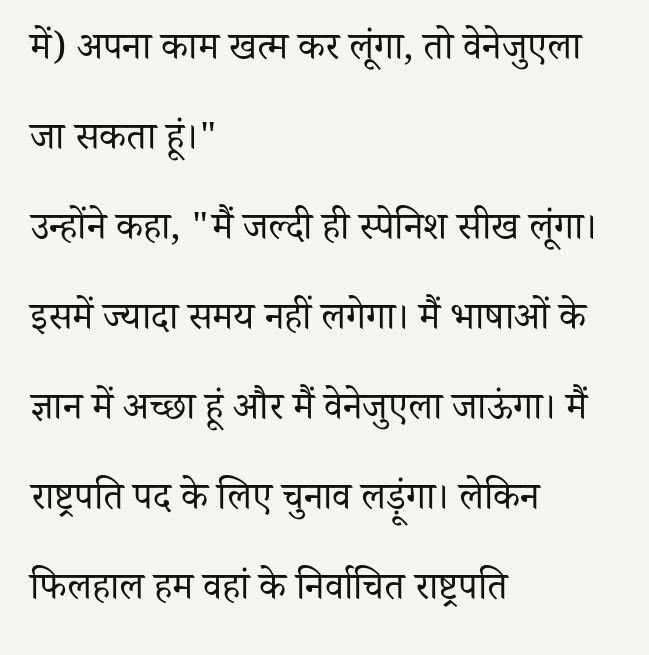में) अपना काम खत्म कर लूंगा, तो वेनेजुएला जा सकता हूं।"
उन्होंने कहा, "मैं जल्दी ही स्पेनिश सीख लूंगा। इसमें ज्यादा समय नहीं लगेगा। मैं भाषाओं के ज्ञान में अच्छा हूं और मैं वेनेजुएला जाऊंगा। मैं राष्ट्रपति पद के लिए चुनाव लड़ूंगा। लेकिन फिलहाल हम वहां के निर्वाचित राष्ट्रपति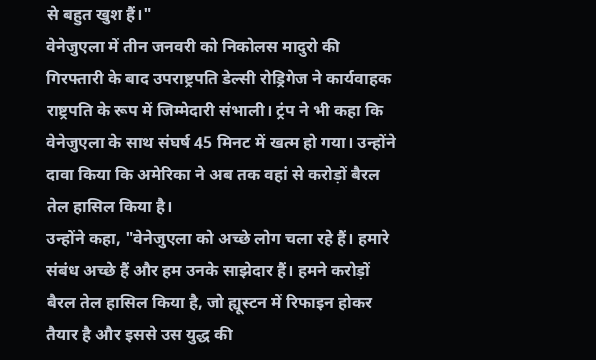से बहुत खुश हैं।"
वेनेजुएला में तीन जनवरी को निकोलस मादुरो की गिरफ्तारी के बाद उपराष्ट्रपति डेल्सी रोड्रिगेज ने कार्यवाहक राष्ट्रपति के रूप में जिम्मेदारी संभाली। ट्रंप ने भी कहा कि वेनेजुएला के साथ संघर्ष 45 मिनट में खत्म हो गया। उन्होंने दावा किया कि अमेरिका ने अब तक वहां से करोड़ों बैरल तेल हासिल किया है।
उन्होंने कहा, "वेनेजुएला को अच्छे लोग चला रहे हैं। हमारे संबंध अच्छे हैं और हम उनके साझेदार हैं। हमने करोड़ों बैरल तेल हासिल किया है, जो ह्यूस्टन में रिफाइन होकर तैयार है और इससे उस युद्ध की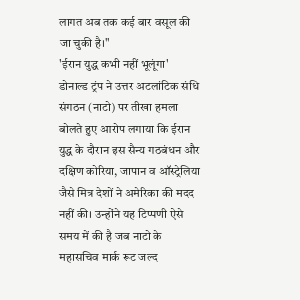लागत अब तक कई बार वसूल की जा चुकी है।"
'ईरान युद्ध कभी नहीं भूलूंगा'
डोनाल्ड ट्रंप ने उत्तर अटलांटिक संधि संगठन (नाटो) पर तीखा हमला बोलते हुए आरोप लगाया कि ईरान युद्ध के दौरान इस सैन्य गठबंधन और दक्षिण कोरिया, जापान व ऑस्ट्रेलिया जैसे मित्र देशों ने अमेरिका की मदद नहीं की। उन्होंने यह टिप्पणी ऐसे समय में की है जब नाटो के महासचिव मार्क रूट जल्द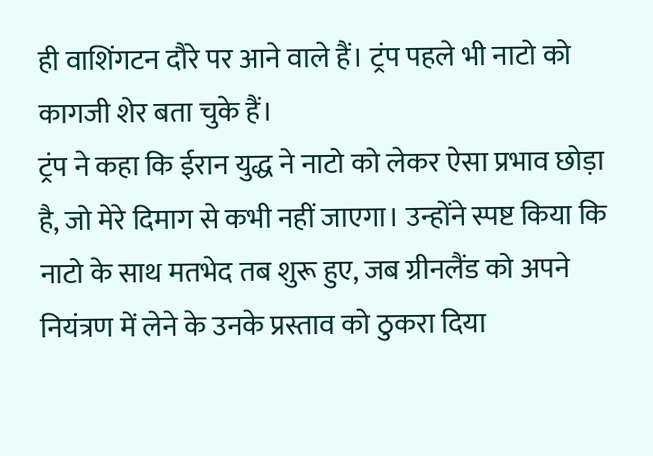ही वाशिंगटन दौरे पर आने वाले हैं। ट्रंप पहले भी नाटो को कागजी शेर बता चुके हैं।
ट्रंप ने कहा कि ईरान युद्ध ने नाटो को लेकर ऐसा प्रभाव छोड़ा है, जो मेरे दिमाग से कभी नहीं जाएगा। उन्होंने स्पष्ट किया कि नाटो के साथ मतभेद तब शुरू हुए, जब ग्रीनलैंड को अपने नियंत्रण में लेने के उनके प्रस्ताव को ठुकरा दिया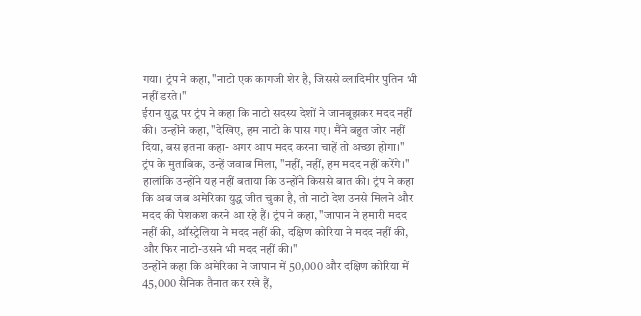गया। ट्रंप ने कहा, "नाटो एक कागजी शेर है, जिससे व्लादिमीर पुतिन भी नहीं डरते।"
ईरान युद्ध पर ट्रंप ने कहा कि नाटो सदस्य देशों ने जानबूझकर मदद नहीं की। उन्होंने कहा, "देखिए, हम नाटो के पास गए। मैंने बहुत जोर नहीं दिया, बस इतना कहा- अगर आप मदद करना चाहें तो अच्छा होगा।" ट्रंप के मुताबिक, उन्हें जवाब मिला, "नहीं, नहीं, हम मदद नहीं करेंगे।"
हालांकि उन्होंने यह नहीं बताया कि उन्होंने किससे बात की। ट्रंप ने कहा कि अब जब अमेरिका युद्ध जीत चुका है, तो नाटो देश उनसे मिलने और मदद की पेशकश करने आ रहे हैं। ट्रंप ने कहा, "जापान ने हमारी मदद नहीं की, ऑस्ट्रेलिया ने मदद नहीं की, दक्षिण कोरिया ने मदद नहीं की, और फिर नाटो-उसने भी मदद नहीं की।"
उन्होंने कहा कि अमेरिका ने जापान में 50,000 और दक्षिण कोरिया में 45,000 सैनिक तैनात कर रखे हैं,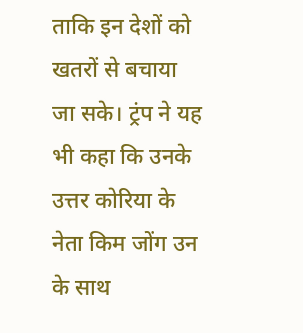ताकि इन देशों को खतरों से बचाया जा सके। ट्रंप ने यह भी कहा कि उनके उत्तर कोरिया के नेता किम जोंग उन के साथ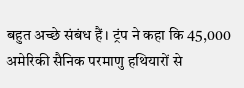बहुत अच्छे संबंध हैं। ट्रंप ने कहा कि 45,000 अमेरिकी सैनिक परमाणु हथियारों से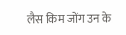लैस किम जोंग उन के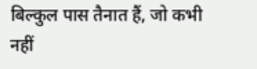बिल्कुल पास तैनात हैं, जो कभी नहीं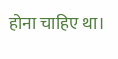होना चाहिए था।